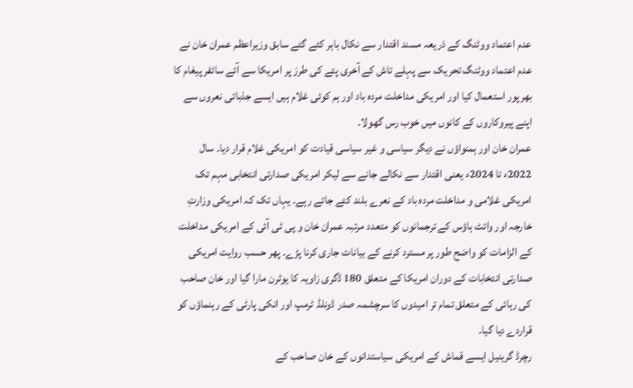عدم اعتماد ووٹنگ کے ذریعہ مسند اقتدار سے نکال باہر کئے گئے سابق وزیراعظم عمران خان نے عدم اعتماد ووٹنگ تحریک سے پہلے تاش کے آخری پتے کی طرز پر امریکا سے آئے سائفر پیغام کا بھرپور استعمال کیا اور امریکی مداخلت مردہ باد اور ہم کوئی غلام ہیں ایسے جذباتی نعروں سے اپنے پیروکاروں کے کانوں میں خوب رس گھولا۔
عمران خان اور ہمنواؤں نے دیگر سیاسی و غیر سیاسی قیادت کو امریکی غلام قرار دیا۔ سال 2022ء تا 2024ء یعنی اقتدار سے نکالے جانے سے لیکر امریکی صدارتی انتخابی مہم تک امریکی غلامی و مداخلت مردہ باد کے نعرے بلند کئے جاتے رہے۔ یہاں تک کہ امریکی وزارتِ خارجہ اور وائٹ ہاؤس کے ترجمانوں کو متعدد مرتبہ عمران خان و پی ٹی آئی کے امریکی مداخلت کے الزامات کو واضح طور پر مسترد کرنے کے بیانات جاری کرنا پڑے۔ پھر حسب روایت امریکی صدارتی انتخابات کے دوران امریکا کے متعلق 180 ڈگری زاویہ کا یوٹرن مارا گیا اور خان صاحب کی رہائی کے متعلق تمام تر امیدوں کا سرچشمہ صدر ڈونلڈ ٹرمپ اور انکی پارٹی کے رہنماؤں کو قراردے دیا گیا۔
رچرڈ گرینیل ایسے قماش کے امریکی سیاستدانوں کے خان صاحب کے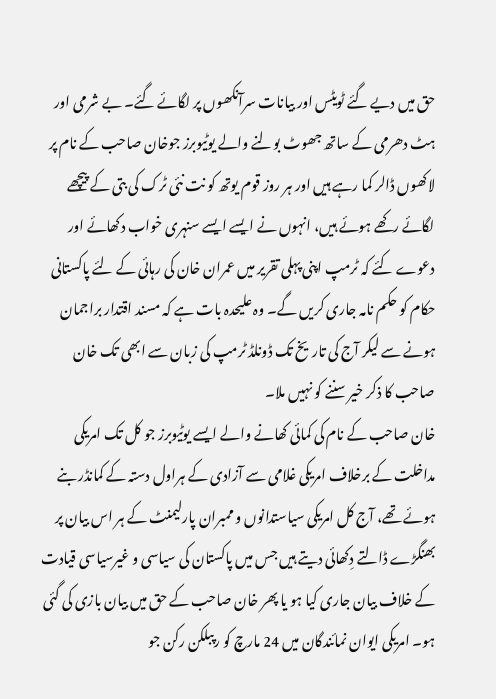حق میں دیے گئے ٹویٹس اور بیانات سرآنکھوں پر لگائے گئے۔ بے شرمی اور ہٹ دھرمی کے ساتھ جھوٹ بولنے والے یوٹیوبرز جوخان صاحب کے نام پر لاکھوں ڈالر کما رہے ہیں اور ہر روز قوم یوتھ کو نت نئی ٹرک کی بتی کے پیچھے لگائے رکھے ہوئے ہیں، انہوں نے ایسے ایسے سنہری خواب دکھائے اور دعوے کئے کہ ٹرمپ اپنی پہلی تقریر میں عمران خان کی رہائی کے لئے پاکستانی حکام کو حکم نامہ جاری کریں گے۔ وہ علیحدہ بات ہے کہ مسند اقتدار براجمان ہونے سے لیکر آج کی تاریخ تک ڈونلڈ ٹرمپ کی زبان سے ابھی تک خان صاحب کا ذکر خیر سننے کو نہیں ملا۔
خان صاحب کے نام کی کمائی کھانے والے ایسے یوٹیوبرز جو کل تک امریکی مداخلت کے برخلاف امریکی غلامی سے آزادی کے ہراول دستہ کے کمانڈر بنے ہوئے تھے، آج کل امریکی سیاستدانوں و ممبران پارلیمنٹ کے ہر اس بیان پر بھنگڑے ڈالتے دِکھائی دیتے ہیں جس میں پاکستان کی سیاسی و غیرسیاسی قیادت کے خلاف بیان جاری کیا ہو یا پھر خان صاحب کے حق میں بیان بازی کی گئی ہو۔ امریکی ایوان نمائندگان میں 24 مارچ کو رپبلکن رکن جو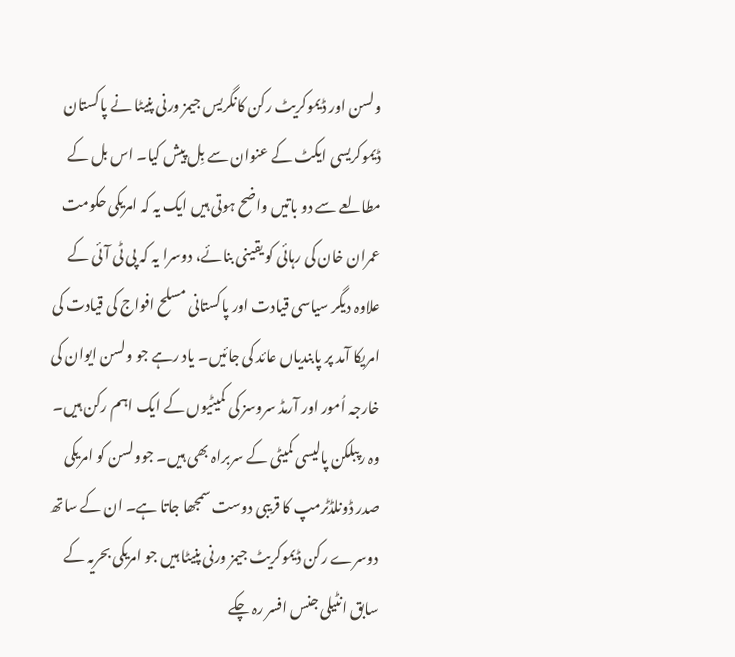ولسن اور ڈیموکریٹ رکن کانگریس جیمز ورنی پنیٹا نے پاکستان ڈیموکریسی ایکٹ کے عنوان سے بِل پیش کیا۔ اس بل کے مطالعے سے دو باتیں واضح ہوتی ہیں ایک یہ کہ امریکی حکومت عمران خان کی رہائی کو یقینی بنائے، دوسرا یہ کہ پی ٹی آئی کے علاوہ دیگر سیاسی قیادت اور پاکستانی مسلح افواج کی قیادت کی امریکا آمد پر پابندیاں عائد کی جائیں۔ یاد رہے جو ولسن ایوان کی خارجہ اُمور اور آرمڈ سروسز کی کمیٹیوں کے ایک اہم رکن ہیں۔ وہ رپبلکن پالیسی کمیٹی کے سربراہ بھی ہیں۔ جوولسن کو امریکی صدر ڈونلڈٹرمپ کا قریبی دوست سمجھا جاتا ہے۔ ان کے ساتھ دوسرے رکن ڈیموکریٹ جیمز ورنی پنیٹا ہیں جو امریکی بحریہ کے سابق انٹیلی جنس افسر رہ چکے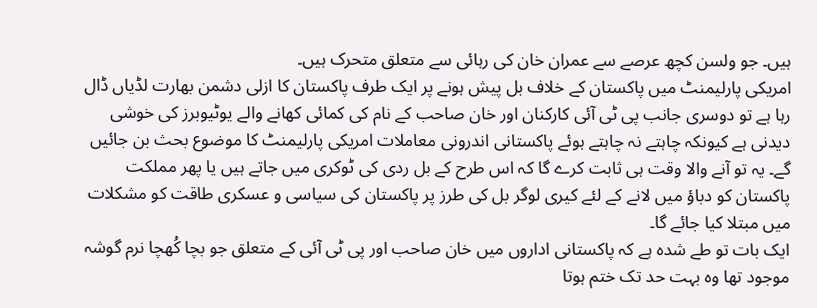ہیں۔ جو ولسن کچھ عرصے سے عمران خان کی رہائی سے متعلق متحرک ہیں۔
امریکی پارلیمنٹ میں پاکستان کے خلاف بل پیش ہونے پر ایک طرف پاکستان کا ازلی دشمن بھارت لڈیاں ڈال رہا ہے تو دوسری جانب پی ٹی آئی کارکنان اور خان صاحب کے نام کی کمائی کھانے والے یوٹیوبرز کی خوشی دیدنی ہے کیونکہ چاہتے نہ چاہتے ہوئے پاکستانی اندرونی معاملات امریکی پارلیمنٹ کا موضوع بحث بن جائیں گے۔ یہ تو آنے والا وقت ہی ثابت کرے گا کہ اس طرح کے بل ردی کی ٹوکری میں جاتے ہیں یا پھر مملکت پاکستان کو دباؤ میں لانے کے لئے کیری لوگر بل کی طرز پر پاکستان کی سیاسی و عسکری طاقت کو مشکلات میں مبتلا کیا جائے گا۔
ایک بات تو طے شدہ ہے کہ پاکستانی اداروں میں خان صاحب اور پی ٹی آئی کے متعلق جو بچا کُھچا نرم گوشہ موجود تھا وہ بہت حد تک ختم ہوتا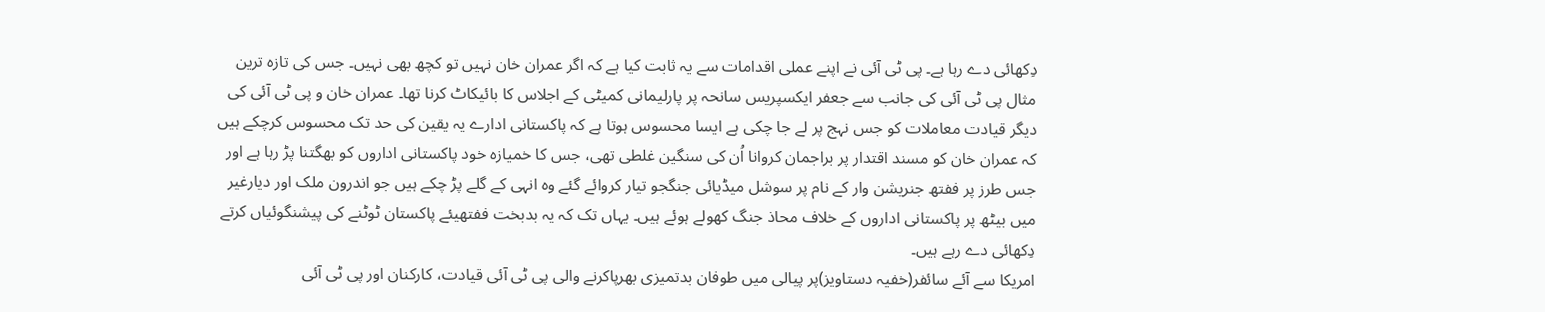دِکھائی دے رہا ہے۔ پی ٹی آئی نے اپنے عملی اقدامات سے یہ ثابت کیا ہے کہ اگر عمران خان نہیں تو کچھ بھی نہیں۔ جس کی تازہ ترین مثال پی ٹی آئی کی جانب سے جعفر ایکسپریس سانحہ پر پارلیمانی کمیٹی کے اجلاس کا بائیکاٹ کرنا تھا۔ عمران خان و پی ٹی آئی کی دیگر قیادت معاملات کو جس نہج پر لے جا چکی ہے ایسا محسوس ہوتا ہے کہ پاکستانی ادارے یہ یقین کی حد تک محسوس کرچکے ہیں کہ عمران خان کو مسند اقتدار پر براجمان کروانا اُن کی سنگین غلطی تھی، جس کا خمیازہ خود پاکستانی اداروں کو بھگتنا پڑ رہا ہے اور جس طرز پر ففتھ جنریشن وار کے نام پر سوشل میڈیائی جنگجو تیار کروائے گئے وہ انہی کے گلے پڑ چکے ہیں جو اندرون ملک اور دیارغیر میں بیٹھ پر پاکستانی اداروں کے خلاف محاذ جنگ کھولے ہوئے ہیں۔ یہاں تک کہ یہ بدبخت ففتھیئے پاکستان ٹوٹنے کی پیشنگوئیاں کرتے دِکھائی دے رہے ہیں۔
امریکا سے آئے سائفر(خفیہ دستاویز)پر پیالی میں طوفان بدتمیزی بھرپاکرنے والی پی ٹی آئی قیادت، کارکنان اور پی ٹی آئی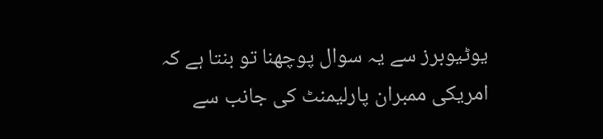یوٹیوبرز سے یہ سوال پوچھنا تو بنتا ہے کہ امریکی ممبران پارلیمنٹ کی جانب سے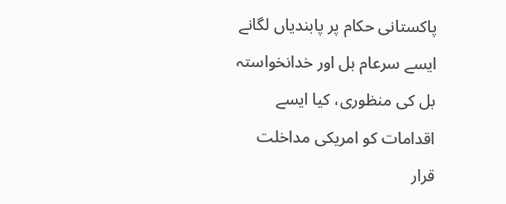پاکستانی حکام پر پابندیاں لگانے ایسے سرعام بل اور خدانخواستہ بل کی منظوری، کیا ایسے اقدامات کو امریکی مداخلت قرار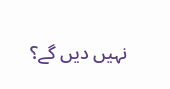نہیں دیں گے؟